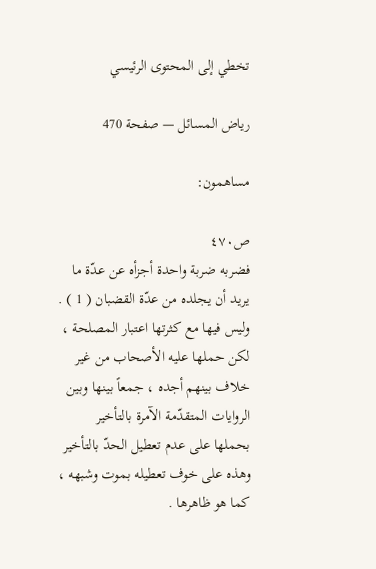تخطي إلى المحتوى الرئيسي

رياض المسائل — صفحة 470

مساهمون:

ص٤٧٠
فضربه ضربة واحدة أجزأه عن عدّة ما يريد أن يجلده من عدّة القضبان ( 1 ) . وليس فيها مع كثرتها اعتبار المصلحة ، لكن حملها عليه الأصحاب من غير خلاف بينهم أجده ، جمعاً بينها وبين الروايات المتقدّمة الآمرة بالتأخير بحملها على عدم تعطيل الحدّ بالتأخير وهذه على خوف تعطيله بموت وشبهه ، كما هو ظاهرها .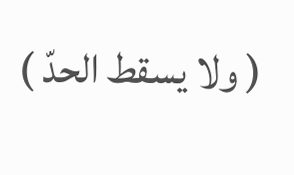( ولا يسقط الحدّ )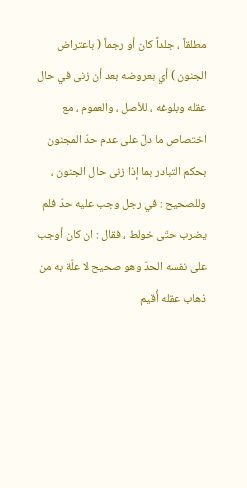مطلقاً ، جلداً كان أو رجماً ( باعتراض الجنون ) أي بعروضه بعد أن زنى في حال عقله وبلوغه ، للأصل ، والعموم ، مع اختصاص ما دلّ على عدم حدّ المجنون بحكم التبادر بما إذا زنى حال الجنون ، وللصحيح : في رجل وجب عليه حدّ فلم يضرب حتّى خولط ، فقال : ان كان أوجب على نفسه الحدّ وهو صحيح لا علّة به من ذهاب عقله أُقيم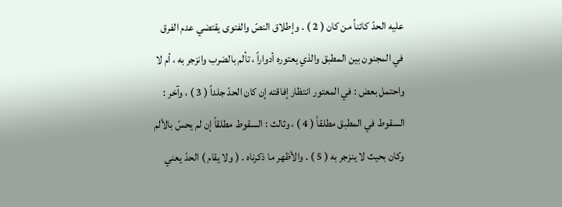عليه الحدّ كائناً من كان ( 2 ) . وإطلاق النصّ والفتوى يقتضي عدم الفرق في المجنون بين المطبق والذي يعتوره أدواراً ، تألم بالضرب وانزجر به ، أم لا واحتمل بعض : في المعتور انتظار إفاقته إن كان الحدّ جلداً ( 3 ) ، وآخر : السقوط في المطبق مطلقاً ( 4 ) ، وثالث : السقوط مطلقاً إن لم يحسّ بالألم وكان بحيث لا ينزجر به ( 5 ) . والأظهر ما ذكرناه . ( ولا يقام ) الحدّ يعني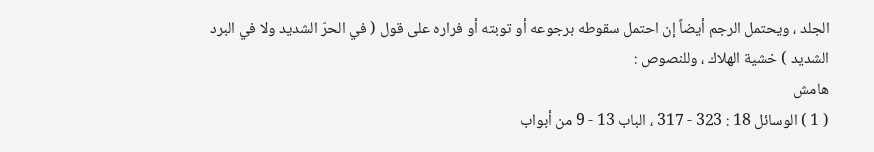الجلد ، ويحتمل الرجم أيضاً إن احتمل سقوطه برجوعه أو توبته أو فراره على قول ( في الحرّ الشديد ولا في البرد الشديد ) خشية الهلاك ، وللنصوص :
هامش
( 1 ) الوسائل 18 : 323 - 317 ، الباب 13 - 9 من أبواب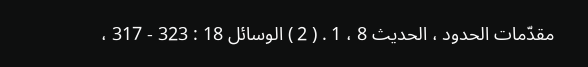مقدّمات الحدود ، الحديث 8 ، 1 . ( 2 ) الوسائل 18 : 323 - 317 ،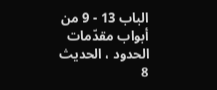الباب 13 - 9 من أبواب مقدّمات الحدود ، الحديث 8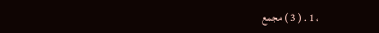، 1 . ( 3 ) مجمع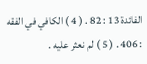الفائدة 13 : 82 . ( 4 ) الكافي في الفقه : 406 . ( 5 ) لم نعثر عليه .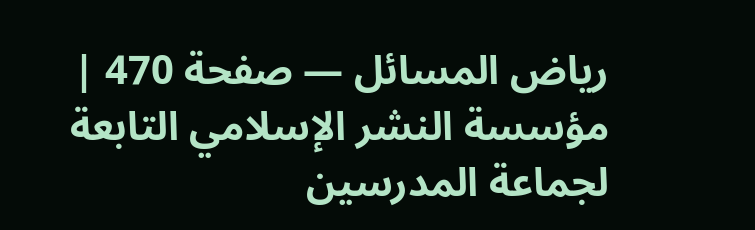رياض المسائل — صفحة 470 | مؤسسة النشر الإسلامي التابعة لجماعة المدرسين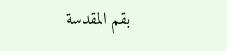بقم المقدسة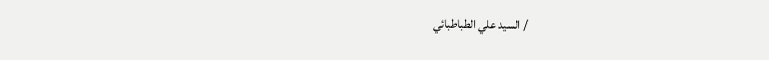/ السيد علي الطباطبائي